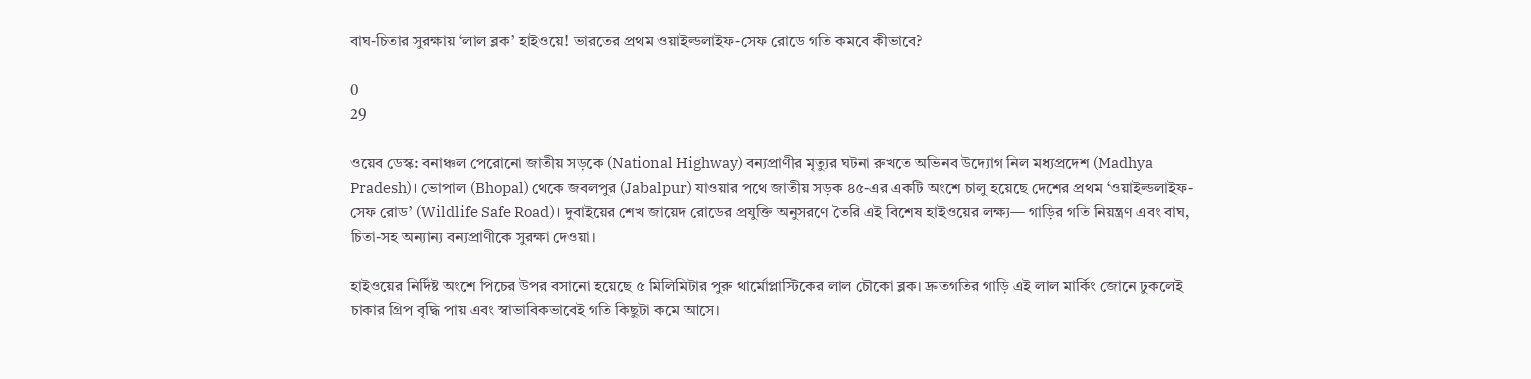বাঘ-চিতার সুরক্ষায় ‘লাল ব্লক’ হাইওয়ে! ভারতের প্রথম ওয়াইল্ডলাইফ-সেফ রোডে গতি কমবে কীভাবে?

0
29

ওয়েব ডেস্ক: বনাঞ্চল পেরোনো জাতীয় সড়কে (National Highway) বন্যপ্রাণীর মৃত্যুর ঘটনা রুখতে অভিনব উদ্যোগ নিল মধ্যপ্রদেশ (Madhya Pradesh)। ভোপাল (Bhopal) থেকে জবলপুর (Jabalpur) যাওয়ার পথে জাতীয় সড়ক ৪৫-এর একটি অংশে চালু হয়েছে দেশের প্রথম ‘ওয়াইল্ডলাইফ-সেফ রোড’ (Wildlife Safe Road)। দুবাইয়ের শেখ জায়েদ রোডের প্রযুক্তি অনুসরণে তৈরি এই বিশেষ হাইওয়ের লক্ষ্য— গাড়ির গতি নিয়ন্ত্রণ এবং বাঘ, চিতা-সহ অন্যান্য বন্যপ্রাণীকে সুরক্ষা দেওয়া।

হাইওয়ের নির্দিষ্ট অংশে পিচের উপর বসানো হয়েছে ৫ মিলিমিটার পুরু থার্মোপ্লাস্টিকের লাল চৌকো ব্লক। দ্রুতগতির গাড়ি এই লাল মার্কিং জোনে ঢুকলেই চাকার গ্রিপ বৃদ্ধি পায় এবং স্বাভাবিকভাবেই গতি কিছুটা কমে আসে।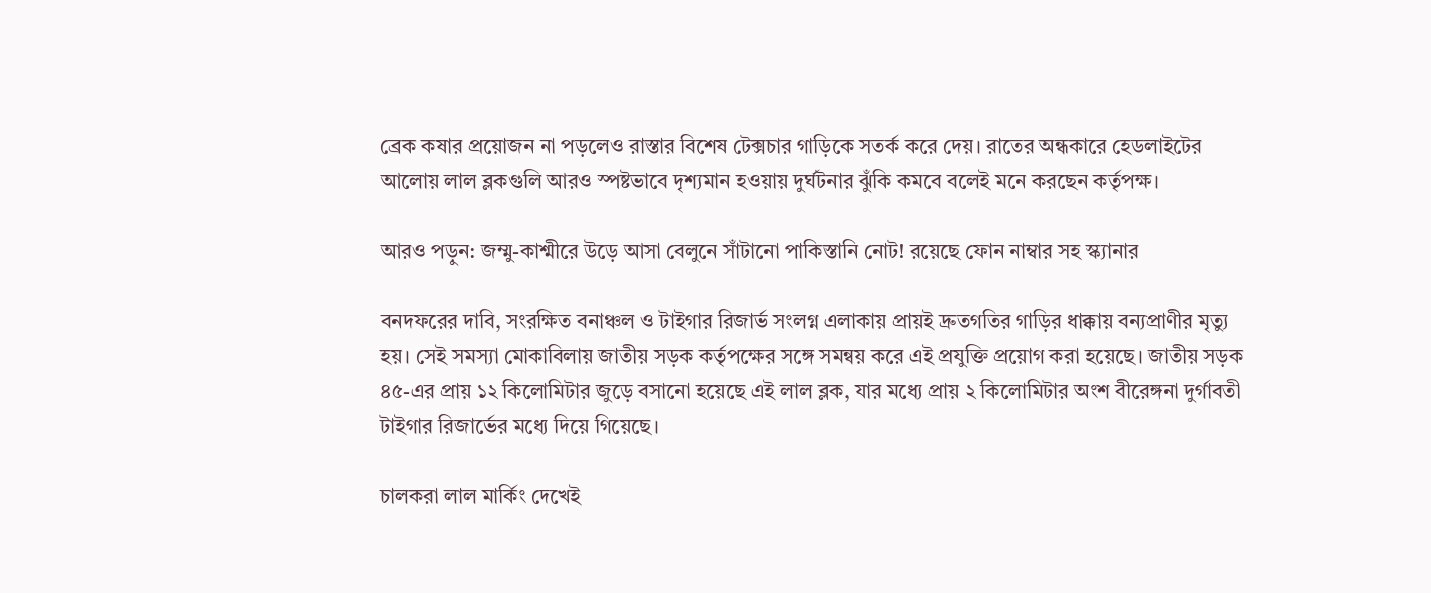ব্রেক কষার প্রয়োজন না পড়লেও রাস্তার বিশেষ টেক্সচার গাড়িকে সতর্ক করে দেয়। রাতের অন্ধকারে হেডলাইটের আলোয় লাল ব্লকগুলি আরও স্পষ্টভাবে দৃশ্যমান হওয়ায় দুর্ঘটনার ঝুঁকি কমবে বলেই মনে করছেন কর্তৃপক্ষ।

আরও পড়ুন: জম্মু-কাশ্মীরে উড়ে আসা বেলুনে সাঁটানো পাকিস্তানি নোট! রয়েছে ফোন নাম্বার সহ স্ক্যানার

বনদফরের দাবি, সংরক্ষিত বনাঞ্চল ও টাইগার রিজার্ভ সংলগ্ন এলাকায় প্রায়ই দ্রুতগতির গাড়ির ধাক্কায় বন্যপ্রাণীর মৃত্যু হয়। সেই সমস্যা মোকাবিলায় জাতীয় সড়ক কর্তৃপক্ষের সঙ্গে সমন্বয় করে এই প্রযুক্তি প্রয়োগ করা হয়েছে। জাতীয় সড়ক ৪৫-এর প্রায় ১২ কিলোমিটার জুড়ে বসানো হয়েছে এই লাল ব্লক, যার মধ্যে প্রায় ২ কিলোমিটার অংশ বীরেঙ্গনা দুর্গাবতী টাইগার রিজার্ভের মধ্যে দিয়ে গিয়েছে।

চালকরা লাল মার্কিং দেখেই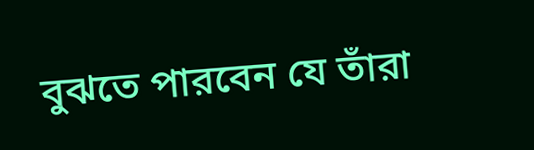বুঝতে পারবেন যে তাঁরা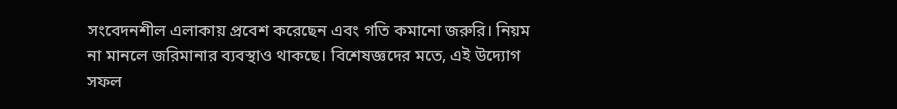সংবেদনশীল এলাকায় প্রবেশ করেছেন এবং গতি কমানো জরুরি। নিয়ম না মানলে জরিমানার ব্যবস্থাও থাকছে। বিশেষজ্ঞদের মতে, এই উদ্যোগ সফল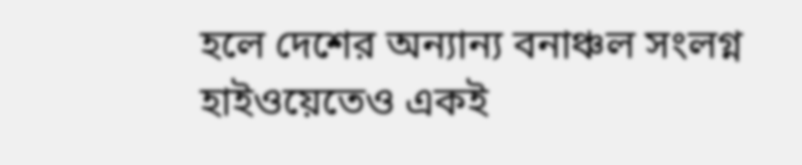হলে দেশের অন্যান্য বনাঞ্চল সংলগ্ন হাইওয়েতেও একই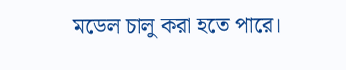মডেল চালু করা হতে পারে।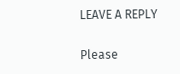LEAVE A REPLY

Please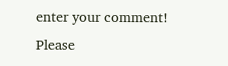enter your comment!
Please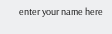enter your name here